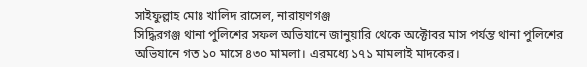সাইফুল্লাহ মোঃ খালিদ রাসেল, নারায়ণগঞ্জ
সিদ্ধিরগঞ্জ থানা পুলিশের সফল অভিযানে জানুয়ারি থেকে অক্টোবর মাস পর্যন্ত থানা পুলিশের অভিযানে গত ১০ মাসে ৪৩০ মামলা। এরমধ্যে ১৭১ মামলাই মাদকের।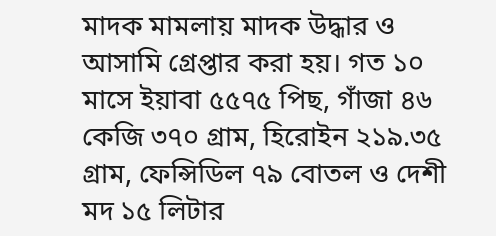মাদক মামলায় মাদক উদ্ধার ও আসামি গ্রেপ্তার করা হয়। গত ১০ মাসে ইয়াবা ৫৫৭৫ পিছ, গাঁজা ৪৬ কেজি ৩৭০ গ্রাম, হিরোইন ২১৯.৩৫ গ্রাম, ফেন্সিডিল ৭৯ বোতল ও দেশী মদ ১৫ লিটার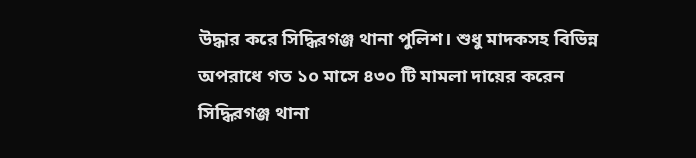উদ্ধার করে সিদ্ধিরগঞ্জ থানা পুলিশ। শুধু মাদকসহ বিভিন্ন অপরাধে গত ১০ মাসে ৪৩০ টি মামলা দায়ের করেন সিদ্ধিরগঞ্জ থানা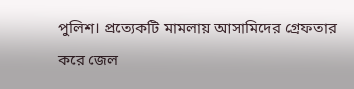পুলিশ। প্রত্যেকটি মামলায় আসামিদের গ্রেফতার করে জেল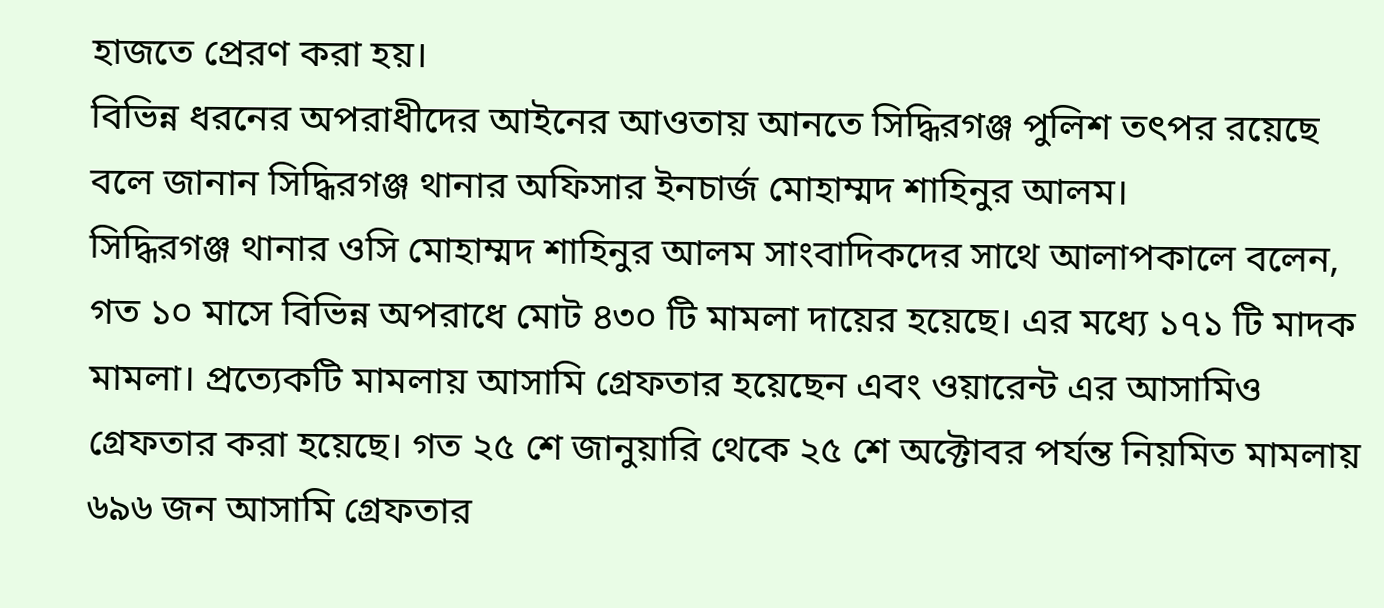হাজতে প্রেরণ করা হয়।
বিভিন্ন ধরনের অপরাধীদের আইনের আওতায় আনতে সিদ্ধিরগঞ্জ পুলিশ তৎপর রয়েছে বলে জানান সিদ্ধিরগঞ্জ থানার অফিসার ইনচার্জ মোহাম্মদ শাহিনুর আলম।
সিদ্ধিরগঞ্জ থানার ওসি মোহাম্মদ শাহিনুর আলম সাংবাদিকদের সাথে আলাপকালে বলেন, গত ১০ মাসে বিভিন্ন অপরাধে মোট ৪৩০ টি মামলা দায়ের হয়েছে। এর মধ্যে ১৭১ টি মাদক মামলা। প্রত্যেকটি মামলায় আসামি গ্রেফতার হয়েছেন এবং ওয়ারেন্ট এর আসামিও গ্রেফতার করা হয়েছে। গত ২৫ শে জানুয়ারি থেকে ২৫ শে অক্টোবর পর্যন্ত নিয়মিত মামলায় ৬৯৬ জন আসামি গ্রেফতার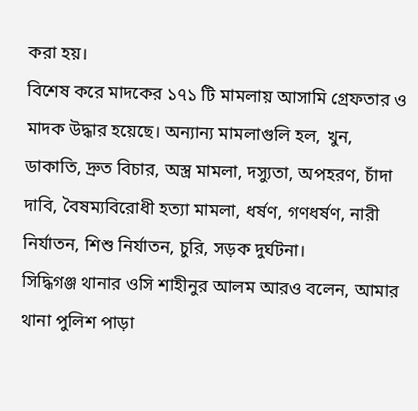করা হয়।
বিশেষ করে মাদকের ১৭১ টি মামলায় আসামি গ্রেফতার ও মাদক উদ্ধার হয়েছে। অন্যান্য মামলাগুলি হল, খুন, ডাকাতি, দ্রুত বিচার, অস্ত্র মামলা, দস্যুতা, অপহরণ, চাঁদা দাবি, বৈষম্যবিরোধী হত্যা মামলা, ধর্ষণ, গণধর্ষণ, নারী নির্যাতন, শিশু নির্যাতন, চুরি, সড়ক দুর্ঘটনা।
সিদ্ধিগঞ্জ থানার ওসি শাহীনুর আলম আরও বলেন, আমার থানা পুলিশ পাড়া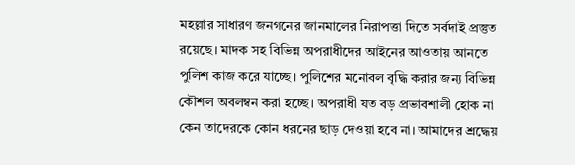মহল্লার সাধারণ জনগনের জানমালের নিরাপত্তা দিতে সর্বদাই প্রস্তুত রয়েছে। মাদক সহ বিভিন্ন অপরাধীদের আইনের আওতায় আনতে পুলিশ কাজ করে যাচ্ছে। পুলিশের মনোবল বৃদ্ধি করার জন্য বিভিন্ন কৌশল অবলম্বন করা হচ্ছে। অপরাধী যত বড় প্রভাবশালী হোক না কেন তাদেরকে কোন ধরনের ছাড় দেওয়া হবে না। আমাদের শ্রদ্ধেয়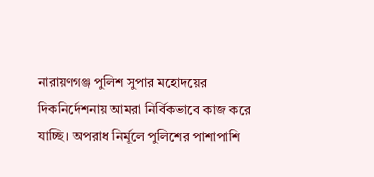নারায়ণগঞ্জ পুলিশ সুপার মহোদয়ের দিকনির্দেশনায় আমরা নির্বিকভাবে কাজ করে যাচ্ছি। অপরাধ নির্মূলে পুলিশের পাশাপাশি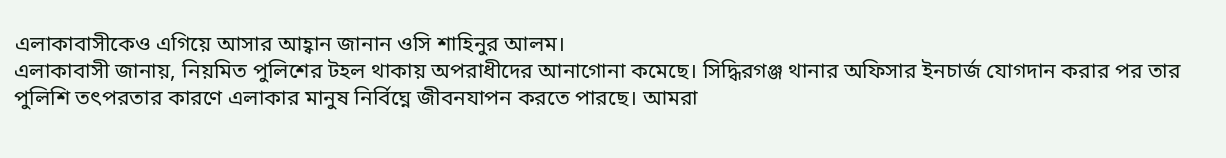এলাকাবাসীকেও এগিয়ে আসার আহ্বান জানান ওসি শাহিনুর আলম।
এলাকাবাসী জানায়, নিয়মিত পুলিশের টহল থাকায় অপরাধীদের আনাগোনা কমেছে। সিদ্ধিরগঞ্জ থানার অফিসার ইনচার্জ যোগদান করার পর তার পুলিশি তৎপরতার কারণে এলাকার মানুষ নির্বিঘ্নে জীবনযাপন করতে পারছে। আমরা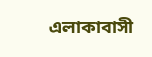এলাকাবাসী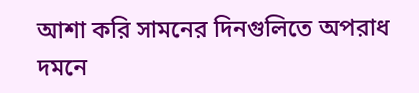আশা করি সামনের দিনগুলিতে অপরাধ দমনে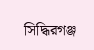সিদ্ধিরগঞ্জ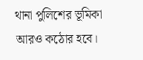থানা পুলিশের ভূমিকা আরও কঠোর হবে।